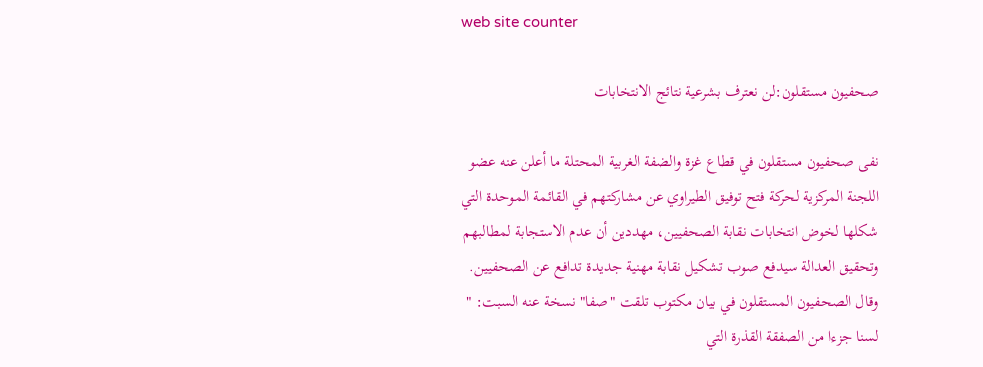web site counter

صحفيون مستقلون:لن نعترف بشرعية نتائج الانتخابات

نفى صحفيون مستقلون في قطاع غزة والضفة الغربية المحتلة ما أعلن عنه عضو اللجنة المركزية لحركة فتح توفيق الطيراوي عن مشاركتهم في القائمة الموحدة التي شكلها لخوض انتخابات نقابة الصحفيين، مهددين أن عدم الاستجابة لمطالبهم وتحقيق العدالة سيدفع صوب تشكيل نقابة مهنية جديدة تدافع عن الصحفيين.
وقال الصحفيون المستقلون في بيان مكتوب تلقت "صفا" نسخة عنه السبت: " لسنا جزءا من الصفقة القذرة التي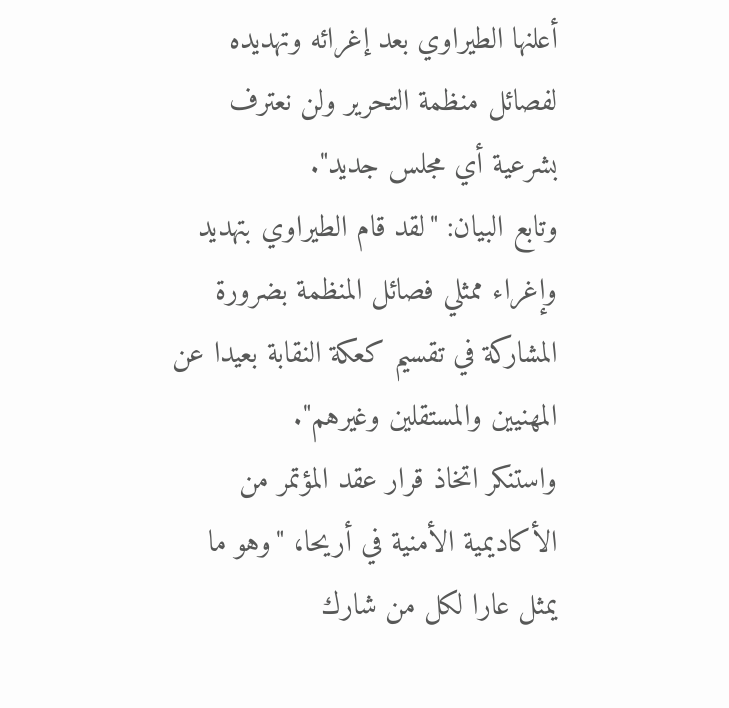أعلنها الطيراوي بعد إغرائه وتهديده لفصائل منظمة التحرير ولن نعترف بشرعية أي مجلس جديد".
وتابع البيان: "لقد قام الطيراوي بتهديد وإغراء ممثلي فصائل المنظمة بضرورة المشاركة في تقسيم كعكة النقابة بعيدا عن المهنيين والمستقلين وغيرهم".
واستنكر اتخاذ قرار عقد المؤتمر من الأكاديمية الأمنية في أريحا، "وهو ما يمثل عارا لكل من شارك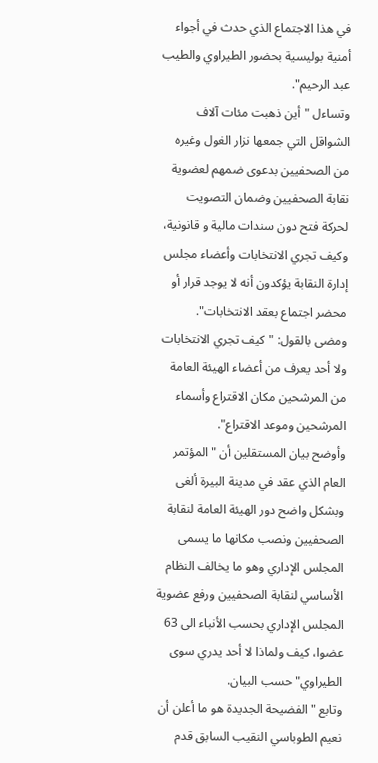في هذا الاجتماع الذي حدث في أجواء أمنية بوليسية بحضور الطيراوي والطيب عبد الرحيم".
وتساءل "أين ذهبت مئات آلاف الشواقل التي جمعها نزار الغول وغيره من الصحفيين بدعوى ضمهم لعضوية نقابة الصحفيين وضمان التصويت لحركة فتح دون سندات مالية و قانونية، وكيف تجري الانتخابات وأعضاء مجلس إدارة النقابة يؤكدون أنه لا يوجد قرار أو محضر اجتماع بعقد الانتخابات".
ومضى بالقول: "كيف تجري الانتخابات ولا أحد يعرف من أعضاء الهيئة العامة من المرشحين مكان الاقتراع وأسماء المرشحين وموعد الاقتراع".
وأوضح بيان المستقلين أن "المؤتمر العام الذي عقد في مدينة البيرة ألغى وبشكل واضح دور الهيئة العامة لنقابة الصحفيين ونصب مكانها ما يسمى المجلس الإداري وهو ما يخالف النظام الأساسي لنقابة الصحفيين ورفع عضوية المجلس الإداري بحسب الأنباء الى 63 عضوا، كيف ولماذا لا أحد يدري سوى الطيراوي" حسب البيان.
وتابع "الفضيحة الجديدة هو ما أعلن أن نعيم الطوباسي النقيب السابق قدم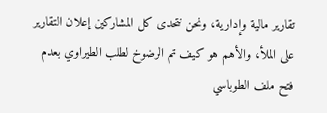تقارير مالية وإدارية، ونحن نتحدى كل المشاركين إعلان التقارير على الملأ، والأهم هو كيف تم الرضوخ لطلب الطيراوي بعدم فتح ملف الطوباسي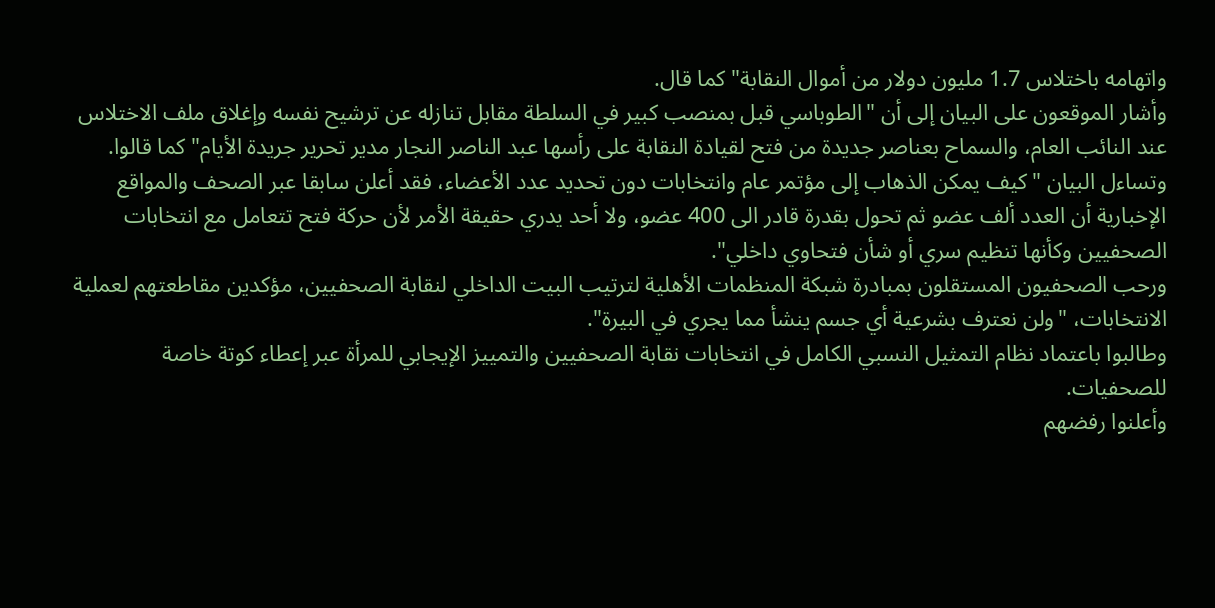واتهامه باختلاس 1.7 مليون دولار من أموال النقابة" كما قال.
وأشار الموقعون على البيان إلى أن "الطوباسي قبل بمنصب كبير في السلطة مقابل تنازله عن ترشيح نفسه وإغلاق ملف الاختلاس عند النائب العام، والسماح بعناصر جديدة من فتح لقيادة النقابة على رأسها عبد الناصر النجار مدير تحرير جريدة الأيام" كما قالوا.
وتساءل البيان "كيف يمكن الذهاب إلى مؤتمر عام وانتخابات دون تحديد عدد الأعضاء، فقد أعلن سابقا عبر الصحف والمواقع الإخبارية أن العدد ألف عضو ثم تحول بقدرة قادر الى 400 عضو، ولا أحد يدري حقيقة الأمر لأن حركة فتح تتعامل مع انتخابات الصحفيين وكأنها تنظيم سري أو شأن فتحاوي داخلي".
ورحب الصحفيون المستقلون بمبادرة شبكة المنظمات الأهلية لترتيب البيت الداخلي لنقابة الصحفيين، مؤكدين مقاطعتهم لعملية الانتخابات، "ولن نعترف بشرعية أي جسم ينشأ مما يجري في البيرة".
وطالبوا باعتماد نظام التمثيل النسبي الكامل في انتخابات نقابة الصحفيين والتمييز الإيجابي للمرأة عبر إعطاء كوتة خاصة للصحفيات.
وأعلنوا رفضهم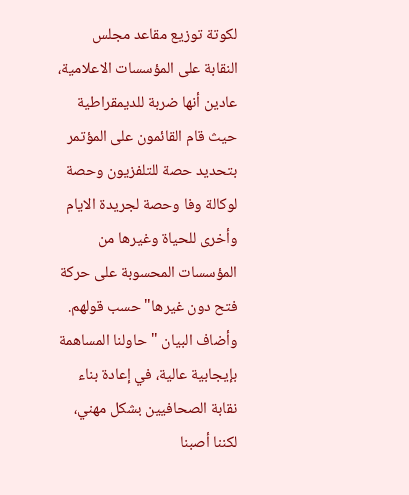لكوتة توزيع مقاعد مجلس النقابة على المؤسسات الاعلامية، عادين أنها ضربة للديمقراطية حيث قام القائمون على المؤتمر بتحديد حصة للتلفزيون وحصة لوكالة وفا وحصة لجريدة الايام وأخرى للحياة وغيرها من المؤسسات المحسوبة على حركة فتح دون غيرها" حسب قولهم.
وأضاف البيان "حاولنا المساهمة بإيجابية عالية، في إعادة بناء نقابة الصحافيين بشكل مهني، لكننا أصبنا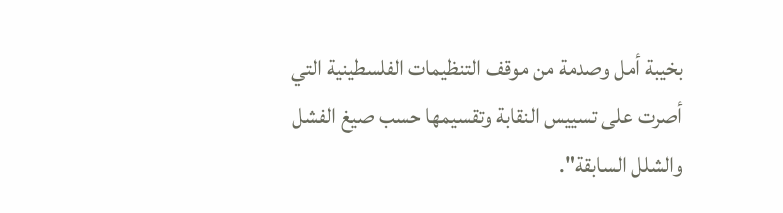بخيبة أمل وصدمة من موقف التنظيمات الفلسطينية التي أصرت على تسييس النقابة وتقسيمها حسب صيغ الفشل والشلل السابقة".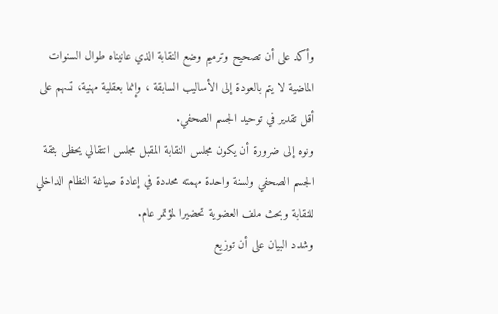وأكد على أن تصحيح وترميم وضع النقابة الذي عانيناه طوال السنوات الماضية لا يتم بالعودة إلى الأساليب السابقة ، وإنما بعقلية مهنية، تسهم على أقل تقدير في توحيد الجسم الصحفي.
ونوه إلى ضرورة أن يكون مجلس النقابة المقبل مجلس انتقالي يحظى بثقة الجسم الصحفي ولسنة واحدة مهمته محددة في إعادة صياغة النظام الداخلي للنقابة وبحث ملف العضوية تحضيرا لمؤتمر عام.
وشدد البيان على أن توزيع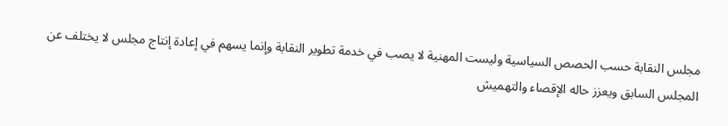مجلس النقابة حسب الحصص السياسية وليست المهنية لا يصب في خدمة تطوير النقابة وإنما يسهم في إعادة إنتاج مجلس لا يختلف عن المجلس السابق ويعزز حاله الإقصاء والتهميش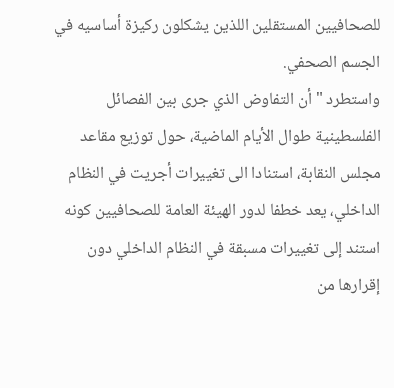للصحافيين المستقلين اللذين يشكلون ركيزة أساسيه في الجسم الصحفي.
واستطرد "أن التفاوض الذي جرى بين الفصائل الفلسطينية طوال الأيام الماضية، حول توزيع مقاعد مجلس النقابة، استنادا الى تغييرات أجريت في النظام الداخلي، يعد خطفا لدور الهيئة العامة للصحافيين كونه استند إلى تغييرات مسبقة في النظام الداخلي دون إقرارها من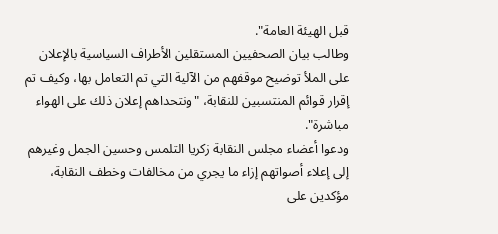قبل الهيئة العامة".
وطالب بيان الصحفيين المستقلين الأطراف السياسية بالإعلان على الملأ توضيح موقفهم من الآلية التي تم التعامل بها، وكيف تم إقرار قوائم المنتسبين للنقابة، "ونتحداهم إعلان ذلك على الهواء مباشرة".
ودعوا أعضاء مجلس النقابة زكريا التلمس وحسين الجمل وغيرهم إلى إعلاء أصواتهم إزاء ما يجري من مخالفات وخطف النقابة، مؤكدين على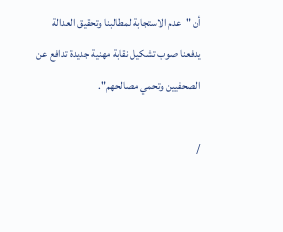أن "عدم الاستجابة لمطالبنا وتحقيق العدالة يدفعنا صوب تشكيل نقابة مهنية جديدة تدافع عن الصحفيين وتحمي مصالحهم".

/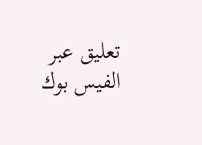تعليق عبر الفيس بوك